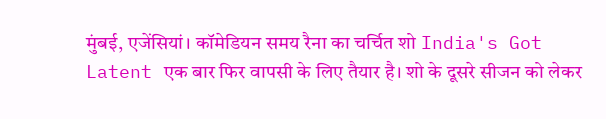मुंबई, एजेंसियां। कॉमेडियन समय रैना का चर्चित शो India's Got Latent एक बार फिर वापसी के लिए तैयार है। शो के दूसरे सीजन को लेकर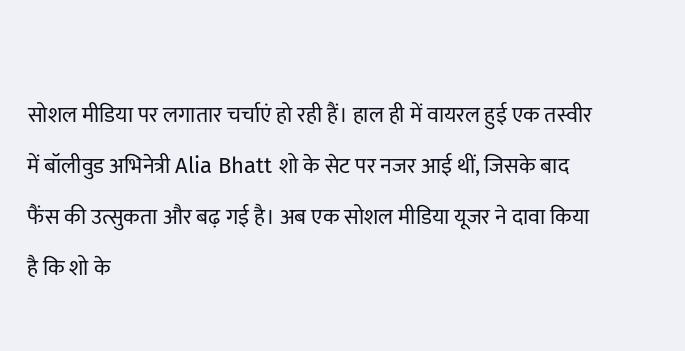सोशल मीडिया पर लगातार चर्चाएं हो रही हैं। हाल ही में वायरल हुई एक तस्वीर में बॉलीवुड अभिनेत्री Alia Bhatt शो के सेट पर नजर आई थीं, जिसके बाद फैंस की उत्सुकता और बढ़ गई है। अब एक सोशल मीडिया यूजर ने दावा किया है कि शो के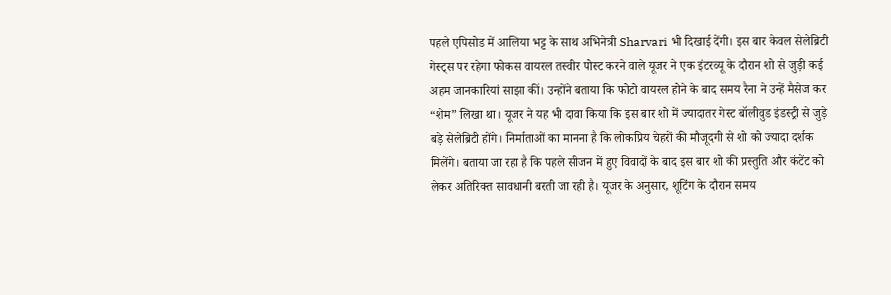पहले एपिसोड में आलिया भट्ट के साथ अभिनेत्री Sharvari भी दिखाई देंगी। इस बार केवल सेलेब्रिटी गेस्ट्स पर रहेगा फोकस वायरल तस्वीर पोस्ट करने वाले यूजर ने एक इंटरव्यू के दौरान शो से जुड़ी कई अहम जानकारियां साझा कीं। उन्होंने बताया कि फोटो वायरल होने के बाद समय रैना ने उन्हें मैसेज कर “शेम” लिखा था। यूजर ने यह भी दावा किया कि इस बार शो में ज्यादातर गेस्ट बॉलीवुड इंडस्ट्री से जुड़े बड़े सेलेब्रिटी होंगे। निर्माताओं का मानना है कि लोकप्रिय चेहरों की मौजूदगी से शो को ज्यादा दर्शक मिलेंगे। बताया जा रहा है कि पहले सीजन में हुए विवादों के बाद इस बार शो की प्रस्तुति और कंटेंट को लेकर अतिरिक्त सावधानी बरती जा रही है। यूजर के अनुसार, शूटिंग के दौरान समय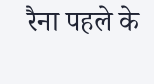रैना पहले के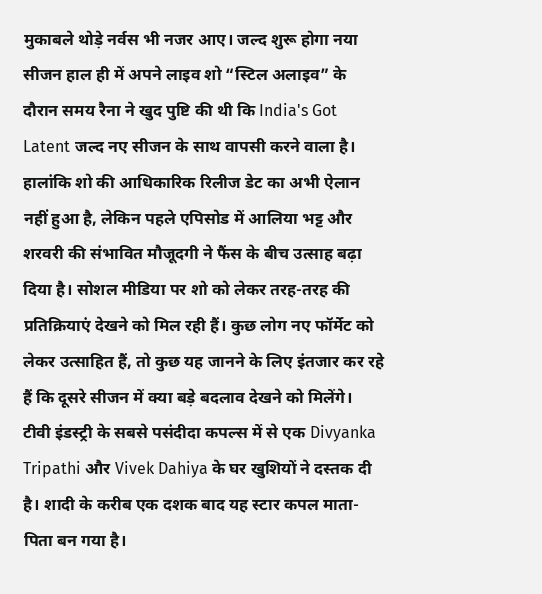मुकाबले थोड़े नर्वस भी नजर आए। जल्द शुरू होगा नया सीजन हाल ही में अपने लाइव शो “स्टिल अलाइव” के दौरान समय रैना ने खुद पुष्टि की थी कि India's Got Latent जल्द नए सीजन के साथ वापसी करने वाला है। हालांकि शो की आधिकारिक रिलीज डेट का अभी ऐलान नहीं हुआ है, लेकिन पहले एपिसोड में आलिया भट्ट और शरवरी की संभावित मौजूदगी ने फैंस के बीच उत्साह बढ़ा दिया है। सोशल मीडिया पर शो को लेकर तरह-तरह की प्रतिक्रियाएं देखने को मिल रही हैं। कुछ लोग नए फॉर्मेट को लेकर उत्साहित हैं, तो कुछ यह जानने के लिए इंतजार कर रहे हैं कि दूसरे सीजन में क्या बड़े बदलाव देखने को मिलेंगे।
टीवी इंडस्ट्री के सबसे पसंदीदा कपल्स में से एक Divyanka Tripathi और Vivek Dahiya के घर खुशियों ने दस्तक दी है। शादी के करीब एक दशक बाद यह स्टार कपल माता-पिता बन गया है।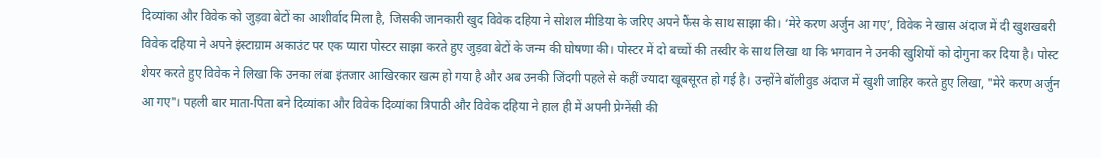दिव्यांका और विवेक को जुड़वा बेटों का आशीर्वाद मिला है, जिसकी जानकारी खुद विवेक दहिया ने सोशल मीडिया के जरिए अपने फैंस के साथ साझा की। ‘मेरे करण अर्जुन आ गए’, विवेक ने खास अंदाज में दी खुशखबरी विवेक दहिया ने अपने इंस्टाग्राम अकाउंट पर एक प्यारा पोस्टर साझा करते हुए जुड़वा बेटों के जन्म की घोषणा की। पोस्टर में दो बच्चों की तस्वीर के साथ लिखा था कि भगवान ने उनकी खुशियों को दोगुना कर दिया है। पोस्ट शेयर करते हुए विवेक ने लिखा कि उनका लंबा इंतजार आखिरकार खत्म हो गया है और अब उनकी जिंदगी पहले से कहीं ज्यादा खूबसूरत हो गई है। उन्होंने बॉलीवुड अंदाज में खुशी जाहिर करते हुए लिखा, "मेरे करण अर्जुन आ गए"। पहली बार माता-पिता बने दिव्यांका और विवेक दिव्यांका त्रिपाठी और विवेक दहिया ने हाल ही में अपनी प्रेग्नेंसी की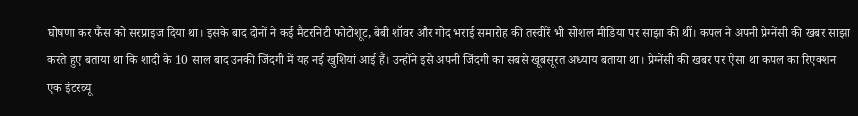घोषणा कर फैंस को सरप्राइज दिया था। इसके बाद दोनों ने कई मैटरनिटी फोटोशूट, बेबी शॉवर और गोद भराई समारोह की तस्वीरें भी सोशल मीडिया पर साझा की थीं। कपल ने अपनी प्रेग्नेंसी की खबर साझा करते हुए बताया था कि शादी के 10 साल बाद उनकी जिंदगी में यह नई खुशियां आई हैं। उन्होंने इसे अपनी जिंदगी का सबसे खूबसूरत अध्याय बताया था। प्रेग्नेंसी की खबर पर ऐसा था कपल का रिएक्शन एक इंटरव्यू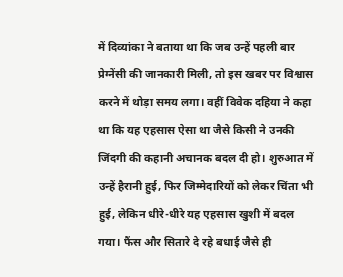में दिव्यांका ने बताया था कि जब उन्हें पहली बार प्रेग्नेंसी की जानकारी मिली, तो इस खबर पर विश्वास करने में थोड़ा समय लगा। वहीं विवेक दहिया ने कहा था कि यह एहसास ऐसा था जैसे किसी ने उनकी जिंदगी की कहानी अचानक बदल दी हो। शुरुआत में उन्हें हैरानी हुई, फिर जिम्मेदारियों को लेकर चिंता भी हुई, लेकिन धीरे-धीरे यह एहसास खुशी में बदल गया। फैंस और सितारे दे रहे बधाई जैसे ही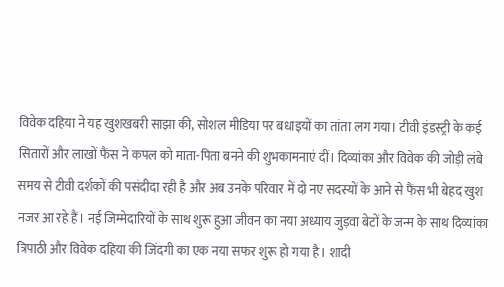विवेक दहिया ने यह खुशखबरी साझा की, सोशल मीडिया पर बधाइयों का तांता लग गया। टीवी इंडस्ट्री के कई सितारों और लाखों फैंस ने कपल को माता-पिता बनने की शुभकामनाएं दीं। दिव्यांका और विवेक की जोड़ी लंबे समय से टीवी दर्शकों की पसंदीदा रही है और अब उनके परिवार में दो नए सदस्यों के आने से फैंस भी बेहद खुश नजर आ रहे हैं। नई जिम्मेदारियों के साथ शुरू हुआ जीवन का नया अध्याय जुड़वा बेटों के जन्म के साथ दिव्यांका त्रिपाठी और विवेक दहिया की जिंदगी का एक नया सफर शुरू हो गया है। शादी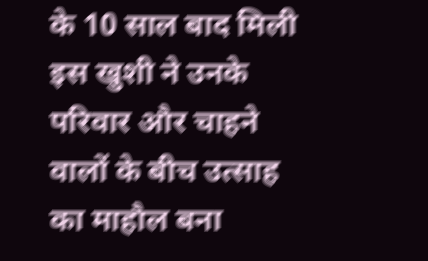के 10 साल बाद मिली इस खुशी ने उनके परिवार और चाहने वालों के बीच उत्साह का माहौल बना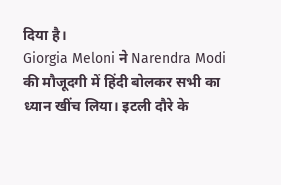दिया है।
Giorgia Meloni ने Narendra Modi की मौजूदगी में हिंदी बोलकर सभी का ध्यान खींच लिया। इटली दौरे के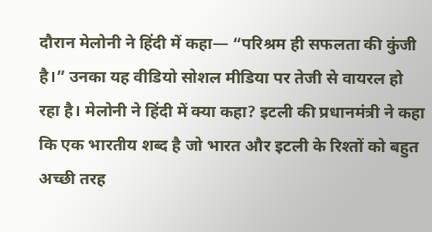दौरान मेलोनी ने हिंदी में कहा— “परिश्रम ही सफलता की कुंजी है।” उनका यह वीडियो सोशल मीडिया पर तेजी से वायरल हो रहा है। मेलोनी ने हिंदी में क्या कहा? इटली की प्रधानमंत्री ने कहा कि एक भारतीय शब्द है जो भारत और इटली के रिश्तों को बहुत अच्छी तरह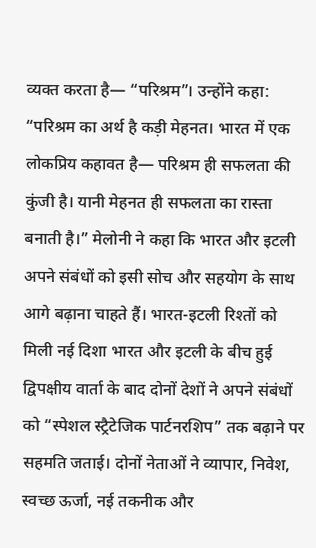व्यक्त करता है— “परिश्रम”। उन्होंने कहा: “परिश्रम का अर्थ है कड़ी मेहनत। भारत में एक लोकप्रिय कहावत है— परिश्रम ही सफलता की कुंजी है। यानी मेहनत ही सफलता का रास्ता बनाती है।” मेलोनी ने कहा कि भारत और इटली अपने संबंधों को इसी सोच और सहयोग के साथ आगे बढ़ाना चाहते हैं। भारत-इटली रिश्तों को मिली नई दिशा भारत और इटली के बीच हुई द्विपक्षीय वार्ता के बाद दोनों देशों ने अपने संबंधों को “स्पेशल स्ट्रैटेजिक पार्टनरशिप” तक बढ़ाने पर सहमति जताई। दोनों नेताओं ने व्यापार, निवेश, स्वच्छ ऊर्जा, नई तकनीक और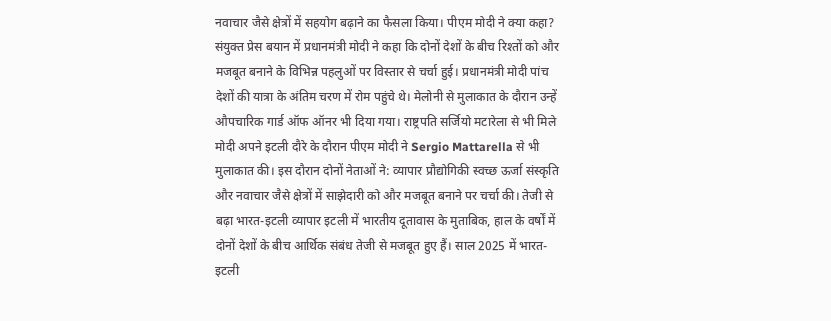नवाचार जैसे क्षेत्रों में सहयोग बढ़ाने का फैसला किया। पीएम मोदी ने क्या कहा? संयुक्त प्रेस बयान में प्रधानमंत्री मोदी ने कहा कि दोनों देशों के बीच रिश्तों को और मजबूत बनाने के विभिन्न पहलुओं पर विस्तार से चर्चा हुई। प्रधानमंत्री मोदी पांच देशों की यात्रा के अंतिम चरण में रोम पहुंचे थे। मेलोनी से मुलाकात के दौरान उन्हें औपचारिक गार्ड ऑफ ऑनर भी दिया गया। राष्ट्रपति सर्जियो मटारेला से भी मिले मोदी अपने इटली दौरे के दौरान पीएम मोदी ने Sergio Mattarella से भी मुलाकात की। इस दौरान दोनों नेताओं ने: व्यापार प्रौद्योगिकी स्वच्छ ऊर्जा संस्कृति और नवाचार जैसे क्षेत्रों में साझेदारी को और मजबूत बनाने पर चर्चा की। तेजी से बढ़ा भारत-इटली व्यापार इटली में भारतीय दूतावास के मुताबिक, हाल के वर्षों में दोनों देशों के बीच आर्थिक संबंध तेजी से मजबूत हुए हैं। साल 2025 में भारत-इटली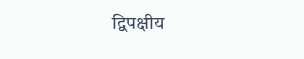द्विपक्षीय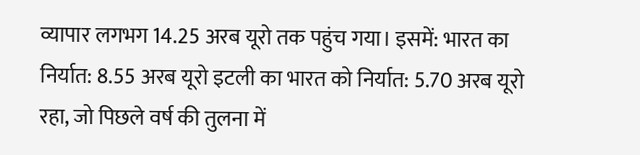व्यापार लगभग 14.25 अरब यूरो तक पहुंच गया। इसमें: भारत का निर्यात: 8.55 अरब यूरो इटली का भारत को निर्यात: 5.70 अरब यूरो रहा, जो पिछले वर्ष की तुलना में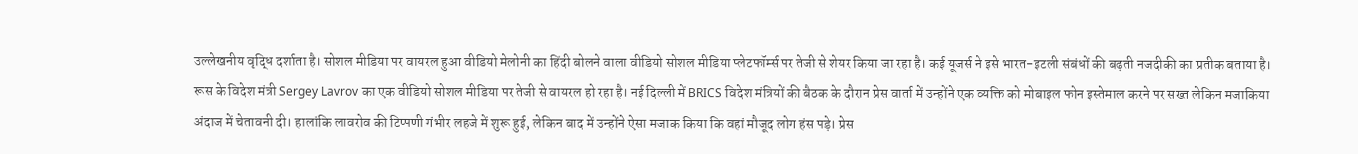उल्लेखनीय वृद्धि दर्शाता है। सोशल मीडिया पर वायरल हुआ वीडियो मेलोनी का हिंदी बोलने वाला वीडियो सोशल मीडिया प्लेटफॉर्म्स पर तेजी से शेयर किया जा रहा है। कई यूजर्स ने इसे भारत-इटली संबंधों की बढ़ती नजदीकी का प्रतीक बताया है।
रूस के विदेश मंत्री Sergey Lavrov का एक वीडियो सोशल मीडिया पर तेजी से वायरल हो रहा है। नई दिल्ली में BRICS विदेश मंत्रियों की बैठक के दौरान प्रेस वार्ता में उन्होंने एक व्यक्ति को मोबाइल फोन इस्तेमाल करने पर सख्त लेकिन मजाकिया अंदाज में चेतावनी दी। हालांकि लावरोव की टिप्पणी गंभीर लहजे में शुरू हुई, लेकिन बाद में उन्होंने ऐसा मजाक किया कि वहां मौजूद लोग हंस पड़े। प्रेस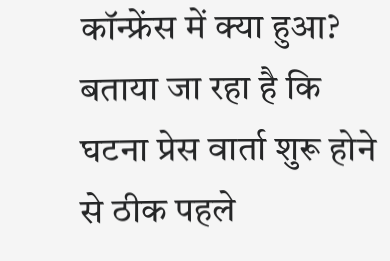कॉन्फ्रेंस में क्या हुआ? बताया जा रहा है कि घटना प्रेस वार्ता शुरू होने से ठीक पहले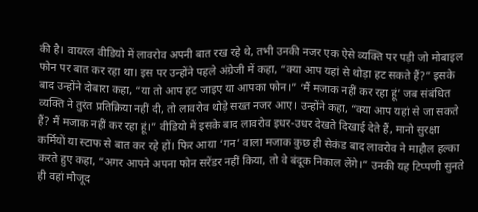की है। वायरल वीडियो में लावरोव अपनी बात रख रहे थे, तभी उनकी नजर एक ऐसे व्यक्ति पर पड़ी जो मोबाइल फोन पर बात कर रहा था। इस पर उन्होंने पहले अंग्रेजी में कहा, “क्या आप यहां से थोड़ा हट सकते हैं?” इसके बाद उन्होंने दोबारा कहा, “या तो आप हट जाइए या आपका फोन।” ‘मैं मजाक नहीं कर रहा हूं’ जब संबंधित व्यक्ति ने तुरंत प्रतिक्रिया नहीं दी, तो लावरोव थोड़े सख्त नजर आए। उन्होंने कहा, “क्या आप यहां से जा सकते हैं? मैं मजाक नहीं कर रहा हूं।” वीडियो में इसके बाद लावरोव इधर-उधर देखते दिखाई देते हैं, मानो सुरक्षा कर्मियों या स्टाफ से बात कर रहे हों। फिर आया ‘गन’ वाला मजाक कुछ ही सेकंड बाद लावरोव ने माहौल हल्का करते हुए कहा, “अगर आपने अपना फोन सरेंडर नहीं किया, तो वे बंदूक निकाल लेंगे।” उनकी यह टिप्पणी सुनते ही वहां मौजूद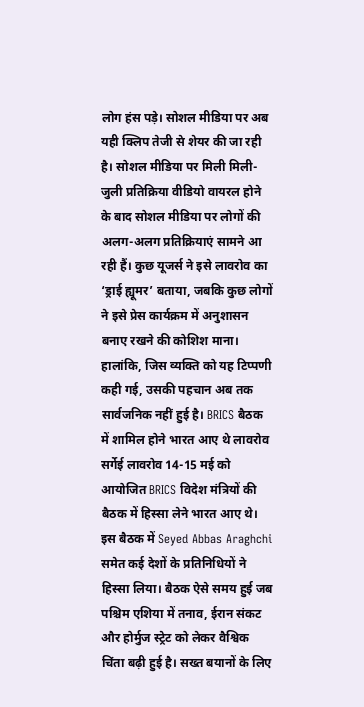लोग हंस पड़े। सोशल मीडिया पर अब यही क्लिप तेजी से शेयर की जा रही है। सोशल मीडिया पर मिली मिली-जुली प्रतिक्रिया वीडियो वायरल होने के बाद सोशल मीडिया पर लोगों की अलग-अलग प्रतिक्रियाएं सामने आ रही हैं। कुछ यूजर्स ने इसे लावरोव का ‘ड्राई ह्यूमर’ बताया, जबकि कुछ लोगों ने इसे प्रेस कार्यक्रम में अनुशासन बनाए रखने की कोशिश माना। हालांकि, जिस व्यक्ति को यह टिप्पणी कही गई, उसकी पहचान अब तक सार्वजनिक नहीं हुई है। BRICS बैठक में शामिल होने भारत आए थे लावरोव सर्गेई लावरोव 14-15 मई को आयोजित BRICS विदेश मंत्रियों की बैठक में हिस्सा लेने भारत आए थे। इस बैठक में Seyed Abbas Araghchi समेत कई देशों के प्रतिनिधियों ने हिस्सा लिया। बैठक ऐसे समय हुई जब पश्चिम एशिया में तनाव, ईरान संकट और होर्मुज स्ट्रेट को लेकर वैश्विक चिंता बढ़ी हुई है। सख्त बयानों के लिए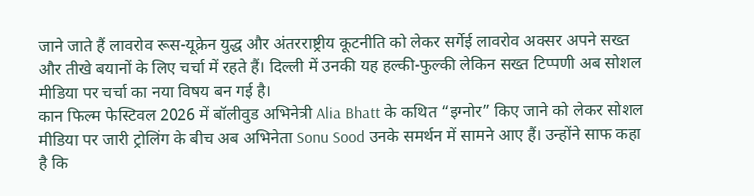जाने जाते हैं लावरोव रूस-यूक्रेन युद्ध और अंतरराष्ट्रीय कूटनीति को लेकर सर्गेई लावरोव अक्सर अपने सख्त और तीखे बयानों के लिए चर्चा में रहते हैं। दिल्ली में उनकी यह हल्की-फुल्की लेकिन सख्त टिप्पणी अब सोशल मीडिया पर चर्चा का नया विषय बन गई है।
कान फिल्म फेस्टिवल 2026 में बॉलीवुड अभिनेत्री Alia Bhatt के कथित “इग्नोर” किए जाने को लेकर सोशल मीडिया पर जारी ट्रोलिंग के बीच अब अभिनेता Sonu Sood उनके समर्थन में सामने आए हैं। उन्होंने साफ कहा है कि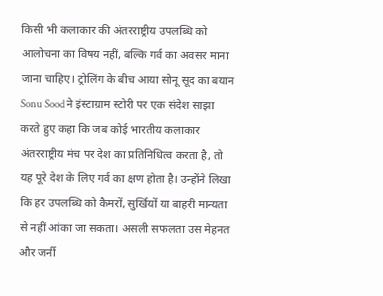किसी भी कलाकार की अंतरराष्ट्रीय उपलब्धि को आलोचना का विषय नहीं, बल्कि गर्व का अवसर माना जाना चाहिए। ट्रोलिंग के बीच आया सोनू सूद का बयान Sonu Sood ने इंस्टाग्राम स्टोरी पर एक संदेश साझा करते हुए कहा कि जब कोई भारतीय कलाकार अंतरराष्ट्रीय मंच पर देश का प्रतिनिधित्व करता है, तो यह पूरे देश के लिए गर्व का क्षण होता है। उन्होंने लिखा कि हर उपलब्धि को कैमरों, सुर्खियों या बाहरी मान्यता से नहीं आंका जा सकता। असली सफलता उस मेहनत और जर्नी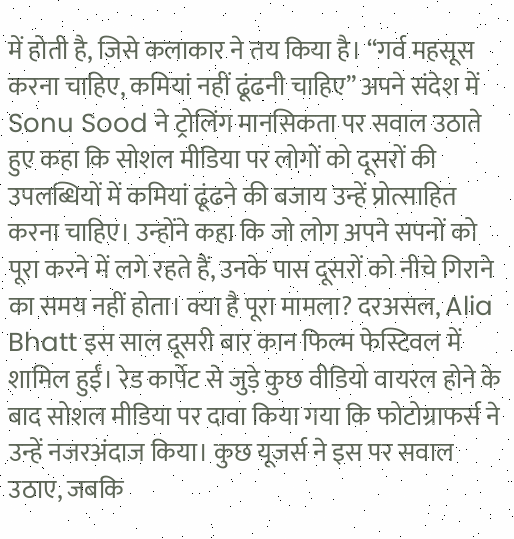में होती है, जिसे कलाकार ने तय किया है। “गर्व महसूस करना चाहिए, कमियां नहीं ढूंढनी चाहिए” अपने संदेश में Sonu Sood ने ट्रोलिंग मानसिकता पर सवाल उठाते हुए कहा कि सोशल मीडिया पर लोगों को दूसरों की उपलब्धियों में कमियां ढूंढने की बजाय उन्हें प्रोत्साहित करना चाहिए। उन्होंने कहा कि जो लोग अपने सपनों को पूरा करने में लगे रहते हैं, उनके पास दूसरों को नीचे गिराने का समय नहीं होता। क्या है पूरा मामला? दरअसल, Alia Bhatt इस साल दूसरी बार कान फिल्म फेस्टिवल में शामिल हुईं। रेड कार्पेट से जुड़े कुछ वीडियो वायरल होने के बाद सोशल मीडिया पर दावा किया गया कि फोटोग्राफर्स ने उन्हें नजरअंदाज किया। कुछ यूजर्स ने इस पर सवाल उठाए, जबकि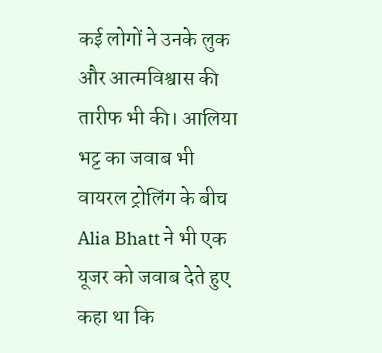कई लोगों ने उनके लुक और आत्मविश्वास की तारीफ भी की। आलिया भट्ट का जवाब भी वायरल ट्रोलिंग के बीच Alia Bhatt ने भी एक यूजर को जवाब देते हुए कहा था कि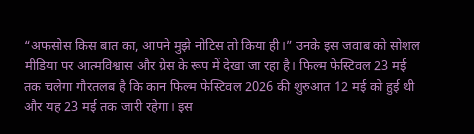“अफसोस किस बात का, आपने मुझे नोटिस तो किया ही।” उनके इस जवाब को सोशल मीडिया पर आत्मविश्वास और ग्रेस के रूप में देखा जा रहा है। फिल्म फेस्टिवल 23 मई तक चलेगा गौरतलब है कि कान फिल्म फेस्टिवल 2026 की शुरुआत 12 मई को हुई थी और यह 23 मई तक जारी रहेगा। इस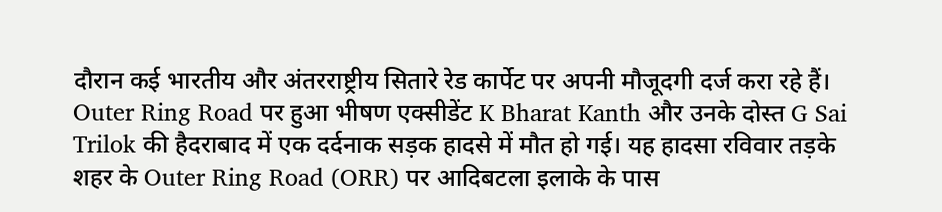दौरान कई भारतीय और अंतरराष्ट्रीय सितारे रेड कार्पेट पर अपनी मौजूदगी दर्ज करा रहे हैं।
Outer Ring Road पर हुआ भीषण एक्सीडेंट K Bharat Kanth और उनके दोस्त G Sai Trilok की हैदराबाद में एक दर्दनाक सड़क हादसे में मौत हो गई। यह हादसा रविवार तड़के शहर के Outer Ring Road (ORR) पर आदिबटला इलाके के पास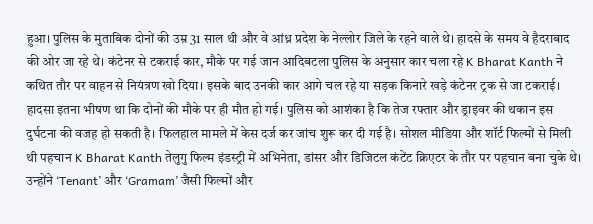हुआ। पुलिस के मुताबिक दोनों की उम्र 31 साल थी और वे आंध्र प्रदेश के नेल्लोर जिले के रहने वाले थे। हादसे के समय वे हैदराबाद की ओर जा रहे थे। कंटेनर से टकराई कार, मौके पर गई जान आदिबटला पुलिस के अनुसार कार चला रहे K Bharat Kanth ने कथित तौर पर वाहन से नियंत्रण खो दिया। इसके बाद उनकी कार आगे चल रहे या सड़क किनारे खड़े कंटेनर ट्रक से जा टकराई। हादसा इतना भीषण था कि दोनों की मौके पर ही मौत हो गई। पुलिस को आशंका है कि तेज रफ्तार और ड्राइवर की थकान इस दुर्घटना की वजह हो सकती है। फिलहाल मामले में केस दर्ज कर जांच शुरू कर दी गई है। सोशल मीडिया और शॉर्ट फिल्मों से मिली थी पहचान K Bharat Kanth तेलुगु फिल्म इंडस्ट्री में अभिनेता, डांसर और डिजिटल कंटेंट क्रिएटर के तौर पर पहचान बना चुके थे। उन्होंने ‘Tenant’ और ‘Gramam’ जैसी फिल्मों और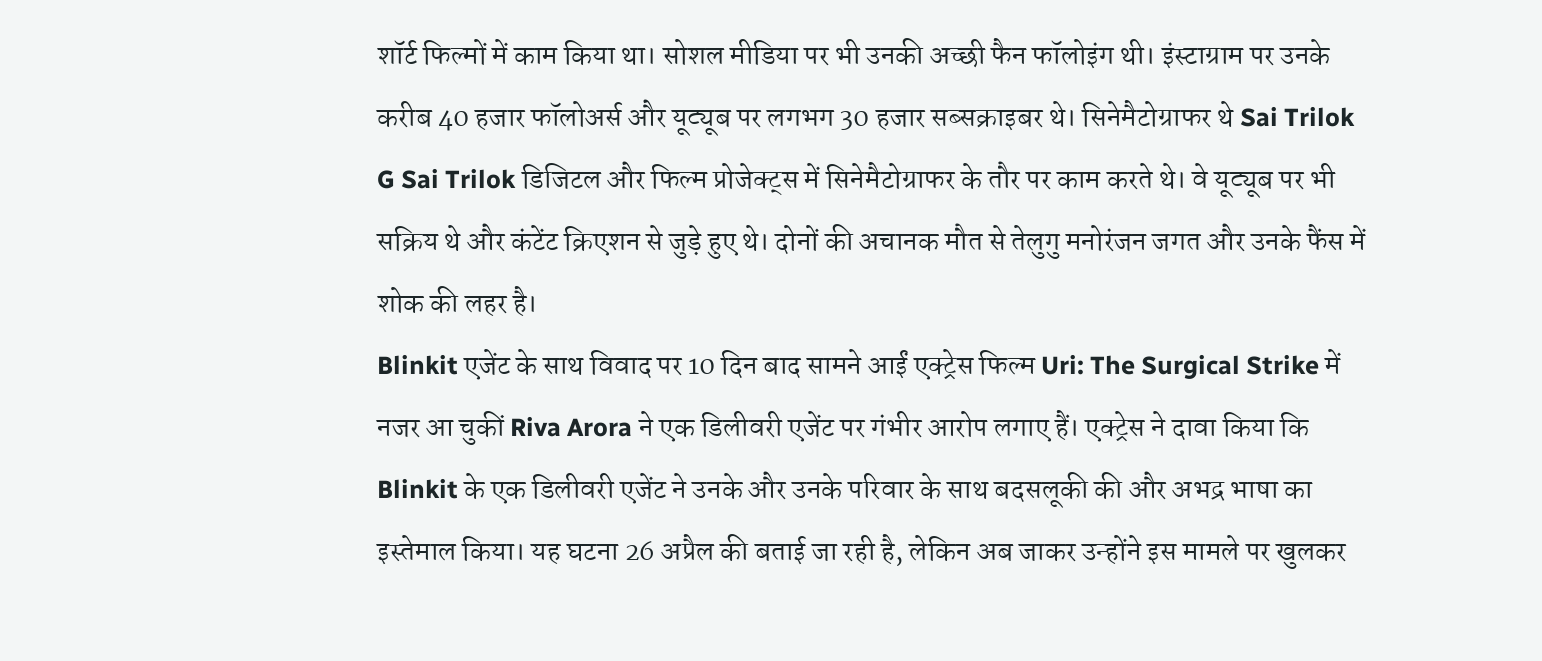शॉर्ट फिल्मों में काम किया था। सोशल मीडिया पर भी उनकी अच्छी फैन फॉलोइंग थी। इंस्टाग्राम पर उनके करीब 40 हजार फॉलोअर्स और यूट्यूब पर लगभग 30 हजार सब्सक्राइबर थे। सिनेमैटोग्राफर थे Sai Trilok G Sai Trilok डिजिटल और फिल्म प्रोजेक्ट्स में सिनेमैटोग्राफर के तौर पर काम करते थे। वे यूट्यूब पर भी सक्रिय थे और कंटेंट क्रिएशन से जुड़े हुए थे। दोनों की अचानक मौत से तेलुगु मनोरंजन जगत और उनके फैंस में शोक की लहर है।
Blinkit एजेंट के साथ विवाद पर 10 दिन बाद सामने आईं एक्ट्रेस फिल्म Uri: The Surgical Strike में नजर आ चुकीं Riva Arora ने एक डिलीवरी एजेंट पर गंभीर आरोप लगाए हैं। एक्ट्रेस ने दावा किया कि Blinkit के एक डिलीवरी एजेंट ने उनके और उनके परिवार के साथ बदसलूकी की और अभद्र भाषा का इस्तेमाल किया। यह घटना 26 अप्रैल की बताई जा रही है, लेकिन अब जाकर उन्होंने इस मामले पर खुलकर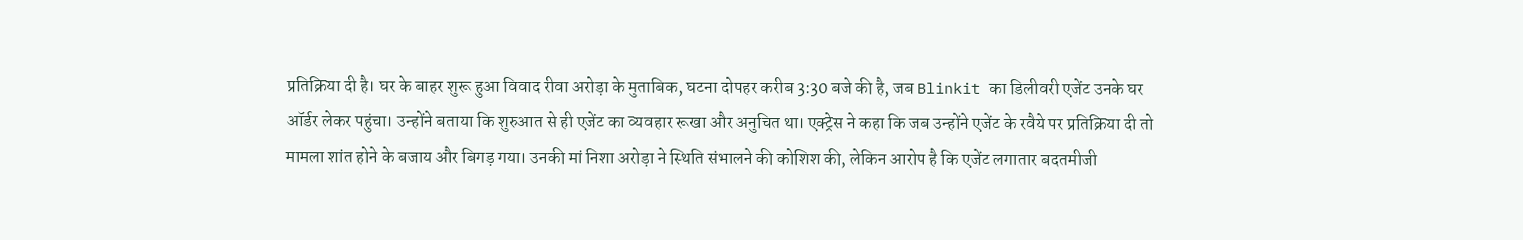प्रतिक्रिया दी है। घर के बाहर शुरू हुआ विवाद रीवा अरोड़ा के मुताबिक, घटना दोपहर करीब 3:30 बजे की है, जब Blinkit का डिलीवरी एजेंट उनके घर ऑर्डर लेकर पहुंचा। उन्होंने बताया कि शुरुआत से ही एजेंट का व्यवहार रूखा और अनुचित था। एक्ट्रेस ने कहा कि जब उन्होंने एजेंट के रवैये पर प्रतिक्रिया दी तो मामला शांत होने के बजाय और बिगड़ गया। उनकी मां निशा अरोड़ा ने स्थिति संभालने की कोशिश की, लेकिन आरोप है कि एजेंट लगातार बदतमीजी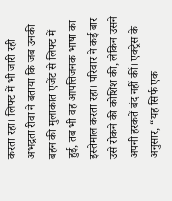करता रहा। लिफ्ट में भी जारी रही अभद्रता रीवा ने बताया कि जब उनकी बहन की मुलाकात एजेंट से लिफ्ट में हुई, तब भी वह आपत्तिजनक भाषा का इस्तेमाल करता रहा। परिवार ने कई बार उसे रोकने की कोशिश की, लेकिन उसने अपनी हरकतें बंद नहीं कीं। एक्ट्रेस के अनुसार, “यह सिर्फ एक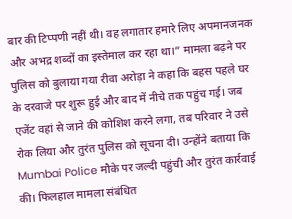बार की टिप्पणी नहीं थी। वह लगातार हमारे लिए अपमानजनक और अभद्र शब्दों का इस्तेमाल कर रहा था।” मामला बढ़ने पर पुलिस को बुलाया गया रीवा अरोड़ा ने कहा कि बहस पहले घर के दरवाजे पर शुरू हुई और बाद में नीचे तक पहुंच गई। जब एजेंट वहां से जाने की कोशिश करने लगा, तब परिवार ने उसे रोक लिया और तुरंत पुलिस को सूचना दी। उन्होंने बताया कि Mumbai Police मौके पर जल्दी पहुंची और तुरंत कार्रवाई की। फिलहाल मामला संबंधित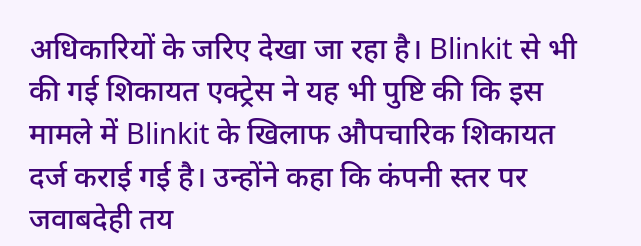अधिकारियों के जरिए देखा जा रहा है। Blinkit से भी की गई शिकायत एक्ट्रेस ने यह भी पुष्टि की कि इस मामले में Blinkit के खिलाफ औपचारिक शिकायत दर्ज कराई गई है। उन्होंने कहा कि कंपनी स्तर पर जवाबदेही तय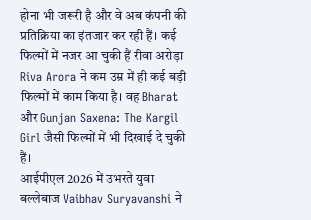होना भी जरूरी है और वे अब कंपनी की प्रतिक्रिया का इंतजार कर रही हैं। कई फिल्मों में नजर आ चुकी हैं रीवा अरोड़ा Riva Arora ने कम उम्र में ही कई बड़ी फिल्मों में काम किया है। वह Bharat और Gunjan Saxena: The Kargil Girl जैसी फिल्मों में भी दिखाई दे चुकी हैं।
आईपीएल 2026 में उभरते युवा बल्लेबाज Vaibhav Suryavanshi ने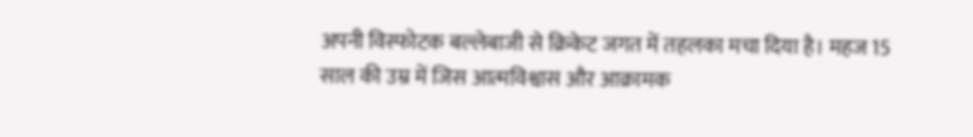अपनी विस्फोटक बल्लेबाजी से क्रिकेट जगत में तहलका मचा दिया है। महज 15 साल की उम्र में जिस आत्मविश्वास और आक्रामक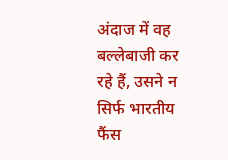अंदाज में वह बल्लेबाजी कर रहे हैं, उसने न सिर्फ भारतीय फैंस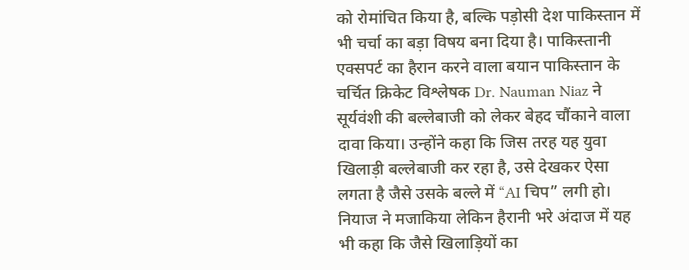को रोमांचित किया है, बल्कि पड़ोसी देश पाकिस्तान में भी चर्चा का बड़ा विषय बना दिया है। पाकिस्तानी एक्सपर्ट का हैरान करने वाला बयान पाकिस्तान के चर्चित क्रिकेट विश्लेषक Dr. Nauman Niaz ने सूर्यवंशी की बल्लेबाजी को लेकर बेहद चौंकाने वाला दावा किया। उन्होंने कहा कि जिस तरह यह युवा खिलाड़ी बल्लेबाजी कर रहा है, उसे देखकर ऐसा लगता है जैसे उसके बल्ले में “AI चिप” लगी हो। नियाज ने मजाकिया लेकिन हैरानी भरे अंदाज में यह भी कहा कि जैसे खिलाड़ियों का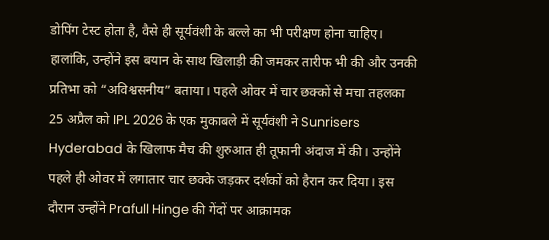डोपिंग टेस्ट होता है, वैसे ही सूर्यवंशी के बल्ले का भी परीक्षण होना चाहिए। हालांकि, उन्होंने इस बयान के साथ खिलाड़ी की जमकर तारीफ भी की और उनकी प्रतिभा को “अविश्वसनीय” बताया। पहले ओवर में चार छक्कों से मचा तहलका 25 अप्रैल को IPL 2026 के एक मुकाबले में सूर्यवंशी ने Sunrisers Hyderabad के खिलाफ मैच की शुरुआत ही तूफानी अंदाज में की। उन्होंने पहले ही ओवर में लगातार चार छक्के जड़कर दर्शकों को हैरान कर दिया। इस दौरान उन्होंने Prafull Hinge की गेंदों पर आक्रामक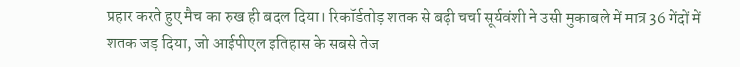प्रहार करते हुए मैच का रुख ही बदल दिया। रिकॉर्डतोड़ शतक से बढ़ी चर्चा सूर्यवंशी ने उसी मुकाबले में मात्र 36 गेंदों में शतक जड़ दिया, जो आईपीएल इतिहास के सबसे तेज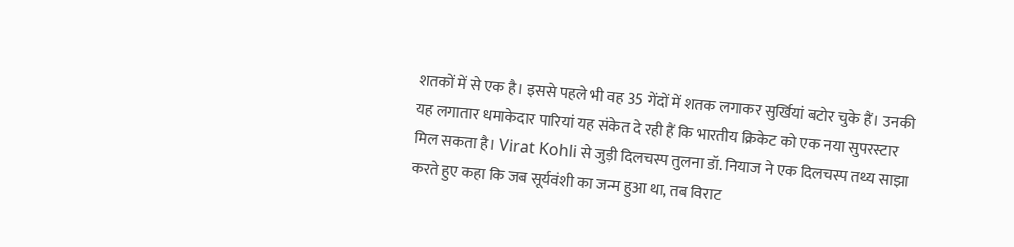शतकों में से एक है। इससे पहले भी वह 35 गेंदों में शतक लगाकर सुर्खियां बटोर चुके हैं। उनकी यह लगातार धमाकेदार पारियां यह संकेत दे रही हैं कि भारतीय क्रिकेट को एक नया सुपरस्टार मिल सकता है। Virat Kohli से जुड़ी दिलचस्प तुलना डॉ. नियाज ने एक दिलचस्प तथ्य साझा करते हुए कहा कि जब सूर्यवंशी का जन्म हुआ था, तब विराट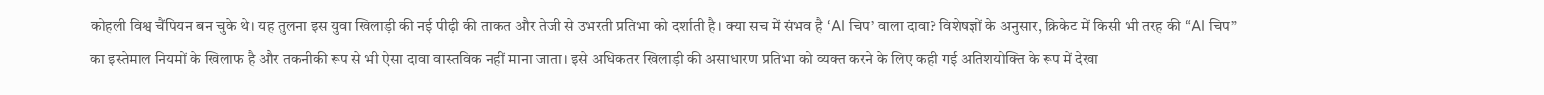कोहली विश्व चैंपियन बन चुके थे। यह तुलना इस युवा खिलाड़ी की नई पीढ़ी की ताकत और तेजी से उभरती प्रतिभा को दर्शाती है। क्या सच में संभव है ‘AI चिप’ वाला दावा? विशेषज्ञों के अनुसार, क्रिकेट में किसी भी तरह की “AI चिप” का इस्तेमाल नियमों के खिलाफ है और तकनीकी रूप से भी ऐसा दावा वास्तविक नहीं माना जाता। इसे अधिकतर खिलाड़ी की असाधारण प्रतिभा को व्यक्त करने के लिए कही गई अतिशयोक्ति के रूप में देखा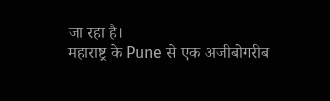जा रहा है।
महाराष्ट्र के Pune से एक अजीबोगरीब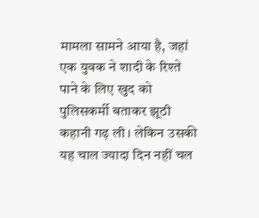मामला सामने आया है, जहां एक युवक ने शादी के रिश्ते पाने के लिए खुद को पुलिसकर्मी बताकर झूठी कहानी गढ़ ली। लेकिन उसकी यह चाल ज्यादा दिन नहीं चल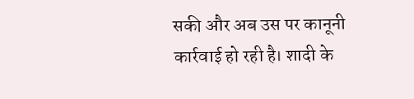सकी और अब उस पर कानूनी कार्रवाई हो रही है। शादी के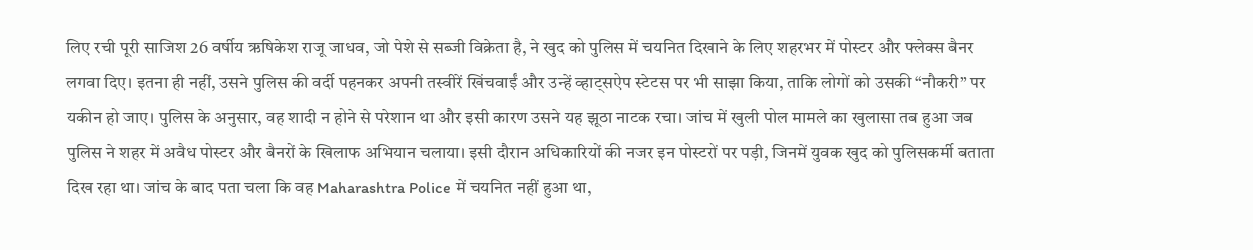लिए रची पूरी साजिश 26 वर्षीय ऋषिकेश राजू जाधव, जो पेशे से सब्जी विक्रेता है, ने खुद को पुलिस में चयनित दिखाने के लिए शहरभर में पोस्टर और फ्लेक्स बैनर लगवा दिए। इतना ही नहीं, उसने पुलिस की वर्दी पहनकर अपनी तस्वीरें खिंचवाईं और उन्हें व्हाट्सऐप स्टेटस पर भी साझा किया, ताकि लोगों को उसकी “नौकरी” पर यकीन हो जाए। पुलिस के अनुसार, वह शादी न होने से परेशान था और इसी कारण उसने यह झूठा नाटक रचा। जांच में खुली पोल मामले का खुलासा तब हुआ जब पुलिस ने शहर में अवैध पोस्टर और बैनरों के खिलाफ अभियान चलाया। इसी दौरान अधिकारियों की नजर इन पोस्टरों पर पड़ी, जिनमें युवक खुद को पुलिसकर्मी बताता दिख रहा था। जांच के बाद पता चला कि वह Maharashtra Police में चयनित नहीं हुआ था,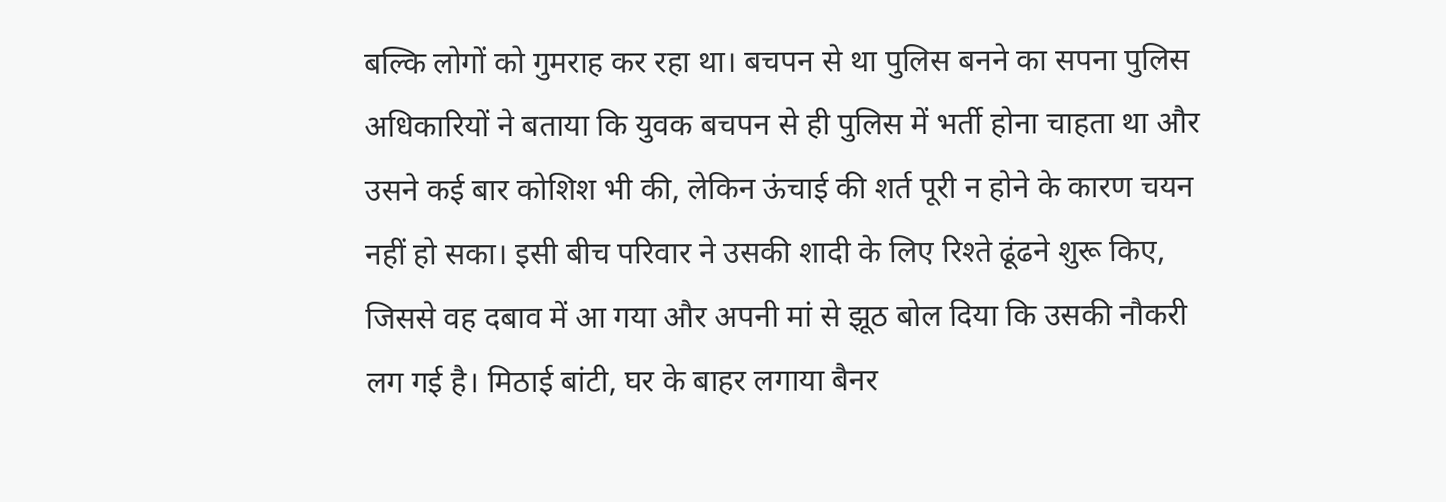बल्कि लोगों को गुमराह कर रहा था। बचपन से था पुलिस बनने का सपना पुलिस अधिकारियों ने बताया कि युवक बचपन से ही पुलिस में भर्ती होना चाहता था और उसने कई बार कोशिश भी की, लेकिन ऊंचाई की शर्त पूरी न होने के कारण चयन नहीं हो सका। इसी बीच परिवार ने उसकी शादी के लिए रिश्ते ढूंढने शुरू किए, जिससे वह दबाव में आ गया और अपनी मां से झूठ बोल दिया कि उसकी नौकरी लग गई है। मिठाई बांटी, घर के बाहर लगाया बैनर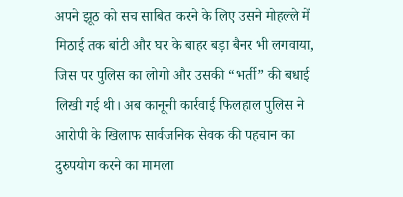अपने झूठ को सच साबित करने के लिए उसने मोहल्ले में मिठाई तक बांटी और घर के बाहर बड़ा बैनर भी लगवाया, जिस पर पुलिस का लोगो और उसकी “भर्ती” की बधाई लिखी गई थी। अब कानूनी कार्रवाई फिलहाल पुलिस ने आरोपी के खिलाफ सार्वजनिक सेवक की पहचान का दुरुपयोग करने का मामला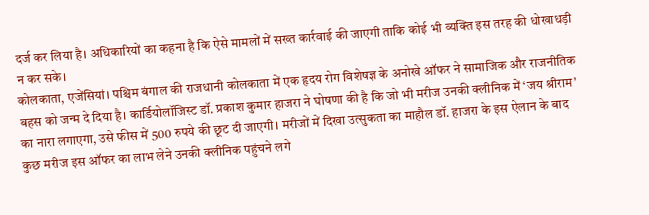दर्ज कर लिया है। अधिकारियों का कहना है कि ऐसे मामलों में सख्त कार्रवाई की जाएगी ताकि कोई भी व्यक्ति इस तरह की धोखाधड़ी न कर सके।
कोलकाता, एजेंसियां। पश्चिम बंगाल की राजधानी कोलकाता में एक हृदय रोग विशेषज्ञ के अनोखे ऑफर ने सामाजिक और राजनीतिक बहस को जन्म दे दिया है। कार्डियोलॉजिस्ट डॉ. प्रकाश कुमार हाजरा ने घोषणा की है कि जो भी मरीज उनकी क्लीनिक में ‘जय श्रीराम’ का नारा लगाएगा, उसे फीस में 500 रुपये की छूट दी जाएगी। मरीजों में दिखा उत्सुकता का माहौल डॉ. हाजरा के इस ऐलान के बाद कुछ मरीज इस ऑफर का लाभ लेने उनकी क्लीनिक पहुंचने लगे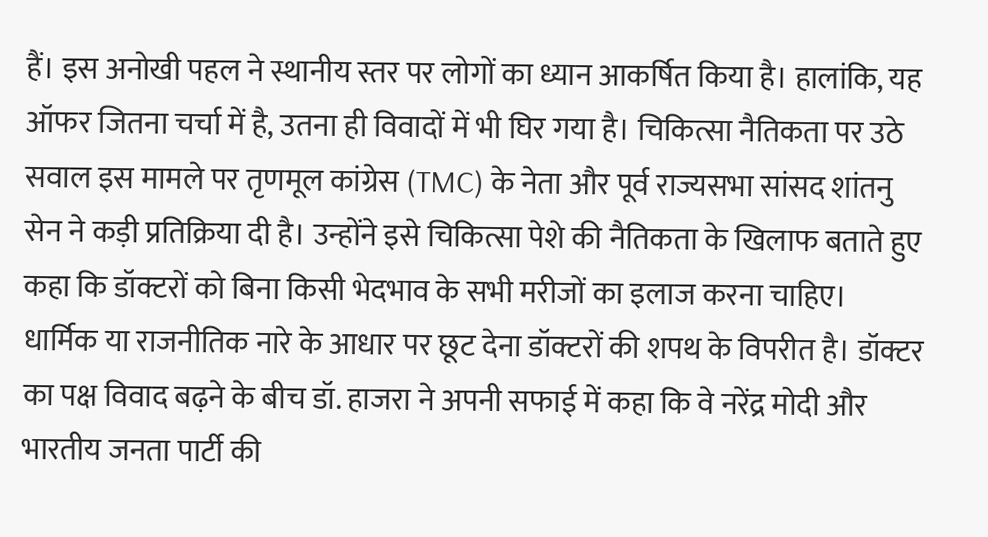हैं। इस अनोखी पहल ने स्थानीय स्तर पर लोगों का ध्यान आकर्षित किया है। हालांकि, यह ऑफर जितना चर्चा में है, उतना ही विवादों में भी घिर गया है। चिकित्सा नैतिकता पर उठे सवाल इस मामले पर तृणमूल कांग्रेस (TMC) के नेता और पूर्व राज्यसभा सांसद शांतनु सेन ने कड़ी प्रतिक्रिया दी है। उन्होंने इसे चिकित्सा पेशे की नैतिकता के खिलाफ बताते हुए कहा कि डॉक्टरों को बिना किसी भेदभाव के सभी मरीजों का इलाज करना चाहिए। धार्मिक या राजनीतिक नारे के आधार पर छूट देना डॉक्टरों की शपथ के विपरीत है। डॉक्टर का पक्ष विवाद बढ़ने के बीच डॉ. हाजरा ने अपनी सफाई में कहा कि वे नरेंद्र मोदी और भारतीय जनता पार्टी की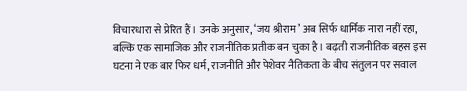विचारधारा से प्रेरित हैं। उनके अनुसार, ‘जय श्रीराम’ अब सिर्फ धार्मिक नारा नहीं रहा, बल्कि एक सामाजिक और राजनीतिक प्रतीक बन चुका है। बढ़ती राजनीतिक बहस इस घटना ने एक बार फिर धर्म, राजनीति और पेशेवर नैतिकता के बीच संतुलन पर सवाल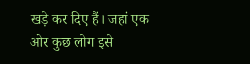खड़े कर दिए हैं। जहां एक ओर कुछ लोग इसे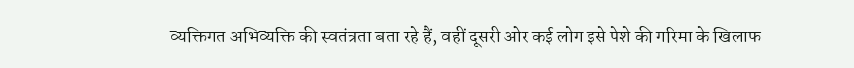व्यक्तिगत अभिव्यक्ति की स्वतंत्रता बता रहे हैं, वहीं दूसरी ओर कई लोग इसे पेशे की गरिमा के खिलाफ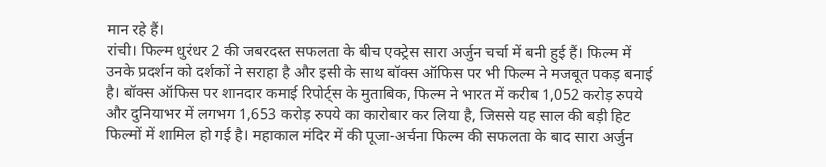मान रहे हैं।
रांची। फिल्म धुरंधर 2 की जबरदस्त सफलता के बीच एक्ट्रेस सारा अर्जुन चर्चा में बनी हुई हैं। फिल्म में उनके प्रदर्शन को दर्शकों ने सराहा है और इसी के साथ बॉक्स ऑफिस पर भी फिल्म ने मजबूत पकड़ बनाई है। बॉक्स ऑफिस पर शानदार कमाई रिपोर्ट्स के मुताबिक, फिल्म ने भारत में करीब 1,052 करोड़ रुपये और दुनियाभर में लगभग 1,653 करोड़ रुपये का कारोबार कर लिया है, जिससे यह साल की बड़ी हिट फिल्मों में शामिल हो गई है। महाकाल मंदिर में की पूजा-अर्चना फिल्म की सफलता के बाद सारा अर्जुन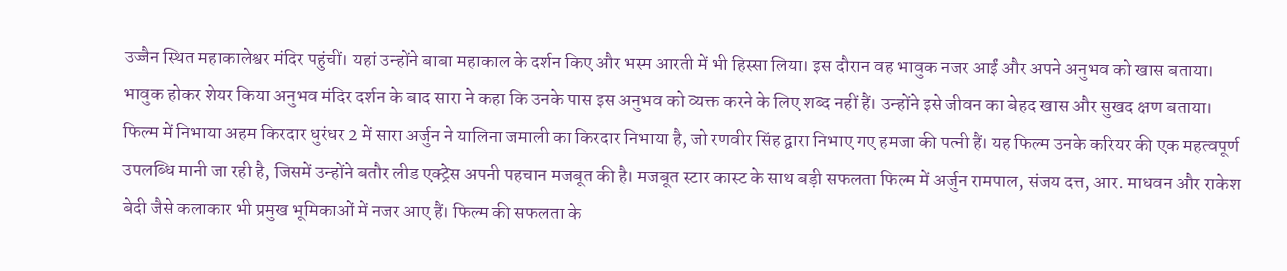उज्जैन स्थित महाकालेश्वर मंदिर पहुंचीं। यहां उन्होंने बाबा महाकाल के दर्शन किए और भस्म आरती में भी हिस्सा लिया। इस दौरान वह भावुक नजर आईं और अपने अनुभव को खास बताया। भावुक होकर शेयर किया अनुभव मंदिर दर्शन के बाद सारा ने कहा कि उनके पास इस अनुभव को व्यक्त करने के लिए शब्द नहीं हैं। उन्होंने इसे जीवन का बेहद खास और सुखद क्षण बताया। फिल्म में निभाया अहम किरदार धुरंधर 2 में सारा अर्जुन ने यालिना जमाली का किरदार निभाया है, जो रणवीर सिंह द्वारा निभाए गए हमजा की पत्नी हैं। यह फिल्म उनके करियर की एक महत्वपूर्ण उपलब्धि मानी जा रही है, जिसमें उन्होंने बतौर लीड एक्ट्रेस अपनी पहचान मजबूत की है। मजबूत स्टार कास्ट के साथ बड़ी सफलता फिल्म में अर्जुन रामपाल, संजय दत्त, आर. माधवन और राकेश बेदी जैसे कलाकार भी प्रमुख भूमिकाओं में नजर आए हैं। फिल्म की सफलता के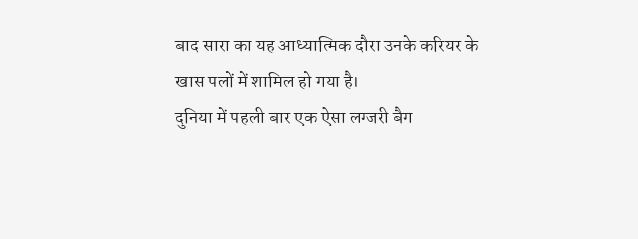बाद सारा का यह आध्यात्मिक दौरा उनके करियर के खास पलों में शामिल हो गया है।
दुनिया में पहली बार एक ऐसा लग्जरी बैग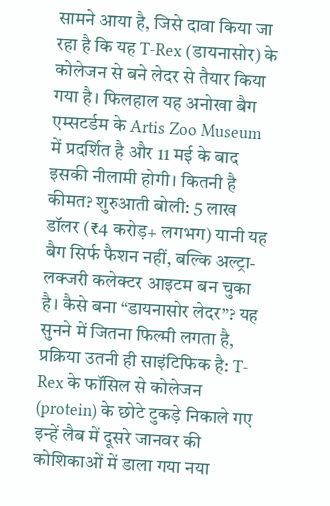सामने आया है, जिसे दावा किया जा रहा है कि यह T-Rex (डायनासोर) के कोलेजन से बने लेदर से तैयार किया गया है। फिलहाल यह अनोखा बैग एम्सटर्डम के Artis Zoo Museum में प्रदर्शित है और 11 मई के बाद इसकी नीलामी होगी। कितनी है कीमत? शुरुआती बोली: 5 लाख डॉलर (₹4 करोड़+ लगभग) यानी यह बैग सिर्फ फैशन नहीं, बल्कि अल्ट्रा-लक्जरी कलेक्टर आइटम बन चुका है। कैसे बना “डायनासोर लेदर”? यह सुनने में जितना फिल्मी लगता है, प्रक्रिया उतनी ही साइंटिफिक है: T-Rex के फॉसिल से कोलेजन (protein) के छोटे टुकड़े निकाले गए इन्हें लैब में दूसरे जानवर की कोशिकाओं में डाला गया नया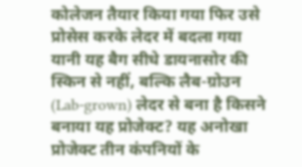कोलेजन तैयार किया गया फिर उसे प्रोसेस करके लेदर में बदला गया यानी यह बैग सीधे डायनासोर की स्किन से नहीं, बल्कि लैब-ग्रोउन (Lab-grown) लेदर से बना है किसने बनाया यह प्रोजेक्ट? यह अनोखा प्रोजेक्ट तीन कंपनियों के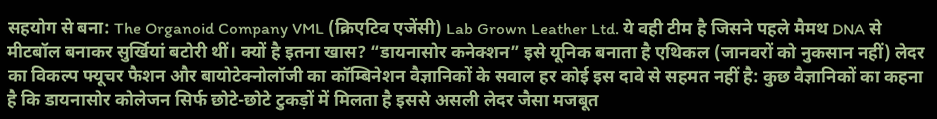सहयोग से बना: The Organoid Company VML (क्रिएटिव एजेंसी) Lab Grown Leather Ltd. ये वही टीम है जिसने पहले मैमथ DNA से मीटबॉल बनाकर सुर्खियां बटोरी थीं। क्यों है इतना खास? “डायनासोर कनेक्शन” इसे यूनिक बनाता है एथिकल (जानवरों को नुकसान नहीं) लेदर का विकल्प फ्यूचर फैशन और बायोटेक्नोलॉजी का कॉम्बिनेशन वैज्ञानिकों के सवाल हर कोई इस दावे से सहमत नहीं है: कुछ वैज्ञानिकों का कहना है कि डायनासोर कोलेजन सिर्फ छोटे-छोटे टुकड़ों में मिलता है इससे असली लेदर जैसा मजबूत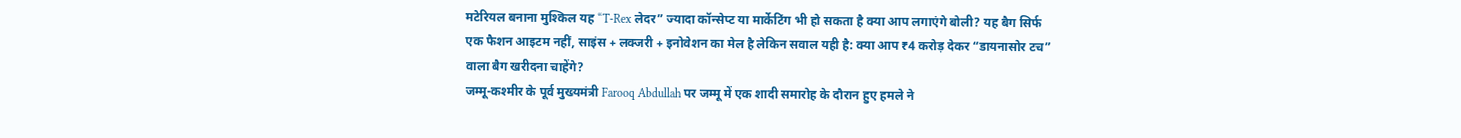मटेरियल बनाना मुश्किल यह “T-Rex लेदर” ज्यादा कॉन्सेप्ट या मार्केटिंग भी हो सकता है क्या आप लगाएंगे बोली? यह बैग सिर्फ एक फैशन आइटम नहीं, साइंस + लक्जरी + इनोवेशन का मेल है लेकिन सवाल यही है: क्या आप ₹4 करोड़ देकर “डायनासोर टच” वाला बैग खरीदना चाहेंगे?
जम्मू-कश्मीर के पूर्व मुख्यमंत्री Farooq Abdullah पर जम्मू में एक शादी समारोह के दौरान हुए हमले ने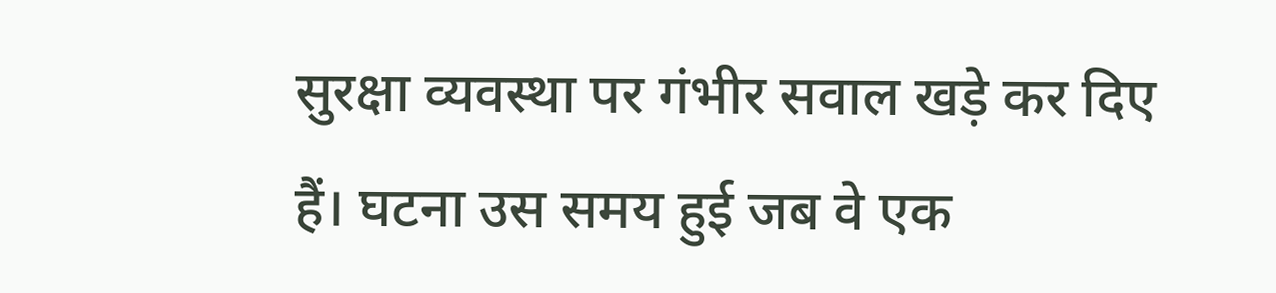सुरक्षा व्यवस्था पर गंभीर सवाल खड़े कर दिए हैं। घटना उस समय हुई जब वे एक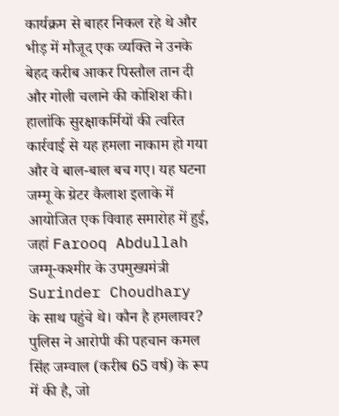कार्यक्रम से बाहर निकल रहे थे और भीड़ में मौजूद एक व्यक्ति ने उनके बेहद करीब आकर पिस्तौल तान दी और गोली चलाने की कोशिश की। हालांकि सुरक्षाकर्मियों की त्वरित कार्रवाई से यह हमला नाकाम हो गया और वे बाल-बाल बच गए। यह घटना जम्मू के ग्रेटर कैलाश इलाके में आयोजित एक विवाह समारोह में हुई, जहां Farooq Abdullah जम्मू-कश्मीर के उपमुख्यमंत्री Surinder Choudhary के साथ पहुंचे थे। कौन है हमलावर? पुलिस ने आरोपी की पहचान कमल सिंह जम्वाल (करीब 65 वर्ष) के रूप में की है, जो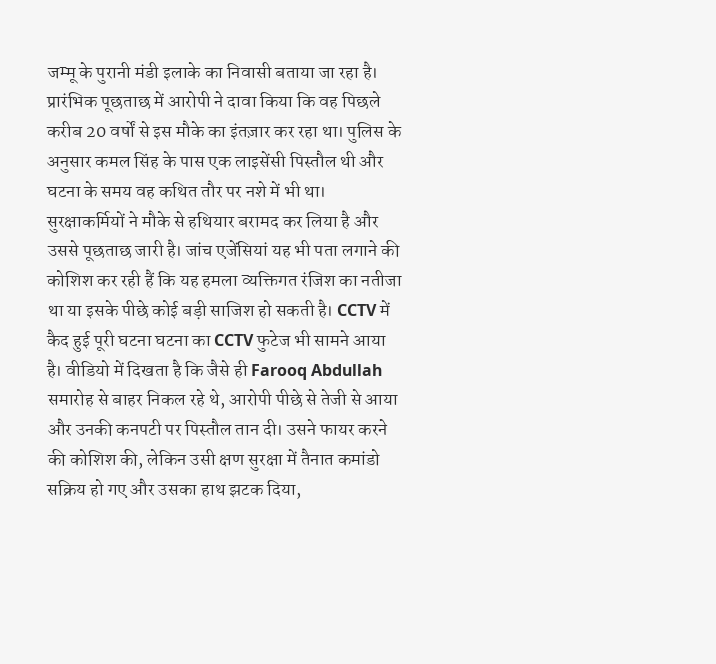जम्मू के पुरानी मंडी इलाके का निवासी बताया जा रहा है। प्रारंभिक पूछताछ में आरोपी ने दावा किया कि वह पिछले करीब 20 वर्षों से इस मौके का इंतज़ार कर रहा था। पुलिस के अनुसार कमल सिंह के पास एक लाइसेंसी पिस्तौल थी और घटना के समय वह कथित तौर पर नशे में भी था। सुरक्षाकर्मियों ने मौके से हथियार बरामद कर लिया है और उससे पूछताछ जारी है। जांच एजेंसियां यह भी पता लगाने की कोशिश कर रही हैं कि यह हमला व्यक्तिगत रंजिश का नतीजा था या इसके पीछे कोई बड़ी साजिश हो सकती है। CCTV में कैद हुई पूरी घटना घटना का CCTV फुटेज भी सामने आया है। वीडियो में दिखता है कि जैसे ही Farooq Abdullah समारोह से बाहर निकल रहे थे, आरोपी पीछे से तेजी से आया और उनकी कनपटी पर पिस्तौल तान दी। उसने फायर करने की कोशिश की, लेकिन उसी क्षण सुरक्षा में तैनात कमांडो सक्रिय हो गए और उसका हाथ झटक दिया,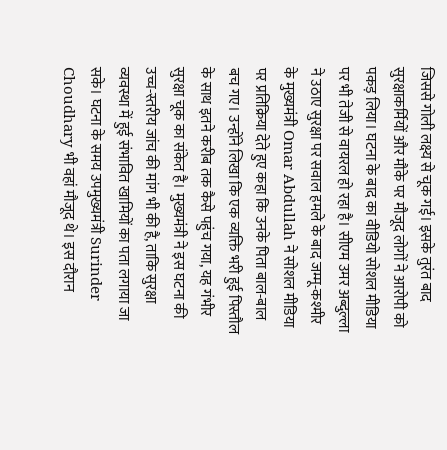जिससे गोली लक्ष्य से चूक गई। इसके तुरंत बाद सुरक्षाकर्मियों और मौके पर मौजूद लोगों ने आरोपी को पकड़ लिया। घटना के बाद का वीडियो सोशल मीडिया पर भी तेजी से वायरल हो रहा है। सीएम उमर अब्दुल्ला ने उठाए सुरक्षा पर सवाल हमले के बाद जम्मू-कश्मीर के मुख्यमंत्री Omar Abdullah ने सोशल मीडिया पर प्रतिक्रिया देते हुए कहा कि उनके पिता बाल-बाल बच गए। उन्होंने लिखा कि एक व्यक्ति भरी हुई पिस्तौल के साथ इतने करीब तक कैसे पहुंच गया, यह गंभीर सुरक्षा चूक का संकेत है। मुख्यमंत्री ने इस घटना की उच्च-स्तरीय जांच की मांग भी की है, ताकि सुरक्षा व्यवस्था में हुई संभावित खामियों का पता लगाया जा सके। घटना के समय उपमुख्यमंत्री Surinder Choudhary भी वहां मौजूद थे। इस दौरान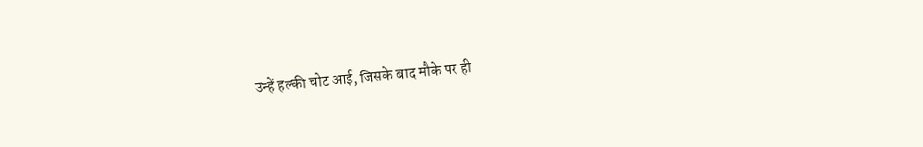उन्हें हल्की चोट आई, जिसके बाद मौके पर ही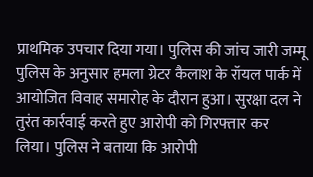प्राथमिक उपचार दिया गया। पुलिस की जांच जारी जम्मू पुलिस के अनुसार हमला ग्रेटर कैलाश के रॉयल पार्क में आयोजित विवाह समारोह के दौरान हुआ। सुरक्षा दल ने तुरंत कार्रवाई करते हुए आरोपी को गिरफ्तार कर लिया। पुलिस ने बताया कि आरोपी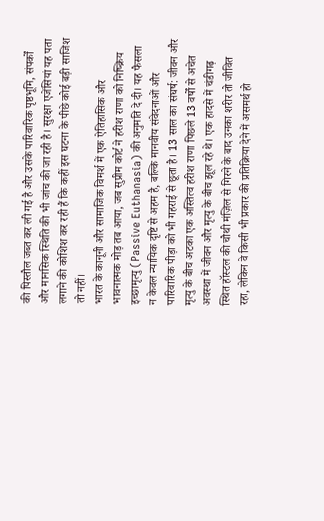की पिस्तौल जब्त कर ली गई है और उसके पारिवारिक पृष्ठभूमि, संपर्कों और मानसिक स्थिति की भी जांच की जा रही है। सुरक्षा एजेंसियां यह पता लगाने की कोशिश कर रही हैं कि कहीं इस घटना के पीछे कोई बड़ी साजिश तो नहीं।
भारत के कानूनी और सामाजिक विमर्श में एक ऐतिहासिक और भावनात्मक मोड़ तब आया, जब सुप्रीम कोर्ट ने हरीश राणा को निष्क्रिय इच्छामृत्यु (Passive Euthanasia) की अनुमति दे दी। यह फैसला न केवल न्यायिक दृष्टि से अहम है, बल्कि मानवीय संवेदनाओं और पारिवारिक पीड़ा को भी गहराई से छूता है। 13 साल का संघर्ष: जीवन और मृत्यु के बीच अटका एक अस्तित्व हरीश राणा पिछले 13 वर्षों से अचेत अवस्था में जीवन और मृत्यु के बीच झूल रहे थे। एक हादसे में चंडीगढ़ स्थित हॉस्टल की चौथी मंज़िल से गिरने के बाद उनका शरीर तो जीवित रहा, लेकिन वे किसी भी प्रकार की प्रतिक्रिया देने में असमर्थ हो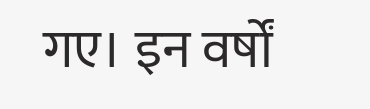गए। इन वर्षों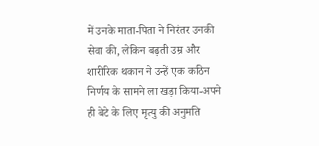में उनके माता-पिता ने निरंतर उनकी सेवा की, लेकिन बढ़ती उम्र और शारीरिक थकान ने उन्हें एक कठिन निर्णय के सामने ला खड़ा किया-अपने ही बेटे के लिए मृत्यु की अनुमति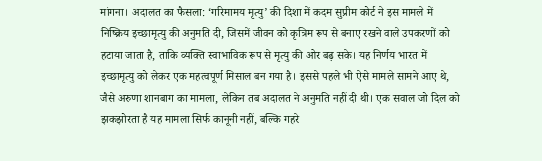मांगना। अदालत का फैसला: ‘गरिमामय मृत्यु’ की दिशा में कदम सुप्रीम कोर्ट ने इस मामले में निष्क्रिय इच्छामृत्यु की अनुमति दी, जिसमें जीवन को कृत्रिम रूप से बनाए रखने वाले उपकरणों को हटाया जाता है, ताकि व्यक्ति स्वाभाविक रूप से मृत्यु की ओर बढ़ सके। यह निर्णय भारत में इच्छामृत्यु को लेकर एक महत्वपूर्ण मिसाल बन गया है। इससे पहले भी ऐसे मामले सामने आए थे, जैसे अरुणा शानबाग का मामला, लेकिन तब अदालत ने अनुमति नहीं दी थी। एक सवाल जो दिल को झकझोरता है यह मामला सिर्फ कानूनी नहीं, बल्कि गहरे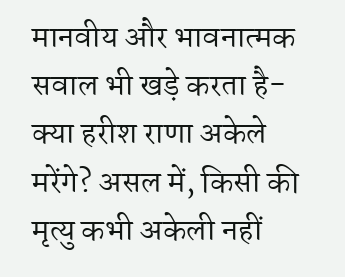मानवीय और भावनात्मक सवाल भी खड़े करता है- क्या हरीश राणा अकेले मरेंगे? असल में, किसी की मृत्यु कभी अकेली नहीं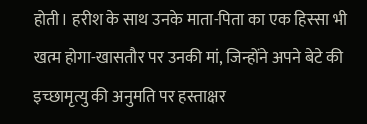होती। हरीश के साथ उनके माता-पिता का एक हिस्सा भी खत्म होगा-खासतौर पर उनकी मां, जिन्होंने अपने बेटे की इच्छामृत्यु की अनुमति पर हस्ताक्षर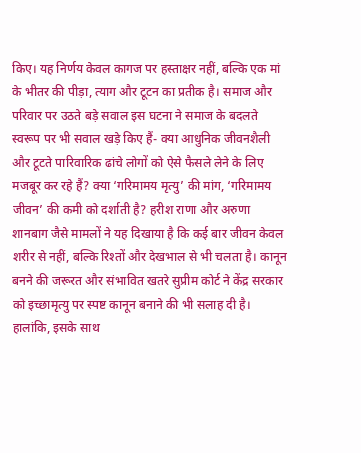किए। यह निर्णय केवल कागज पर हस्ताक्षर नहीं, बल्कि एक मां के भीतर की पीड़ा, त्याग और टूटन का प्रतीक है। समाज और परिवार पर उठते बड़े सवाल इस घटना ने समाज के बदलते स्वरूप पर भी सवाल खड़े किए हैं- क्या आधुनिक जीवनशैली और टूटते पारिवारिक ढांचे लोगों को ऐसे फैसले लेने के लिए मजबूर कर रहे हैं? क्या ‘गरिमामय मृत्यु’ की मांग, ‘गरिमामय जीवन’ की कमी को दर्शाती है? हरीश राणा और अरुणा शानबाग जैसे मामलों ने यह दिखाया है कि कई बार जीवन केवल शरीर से नहीं, बल्कि रिश्तों और देखभाल से भी चलता है। कानून बनने की जरूरत और संभावित खतरे सुप्रीम कोर्ट ने केंद्र सरकार को इच्छामृत्यु पर स्पष्ट कानून बनाने की भी सलाह दी है। हालांकि, इसके साथ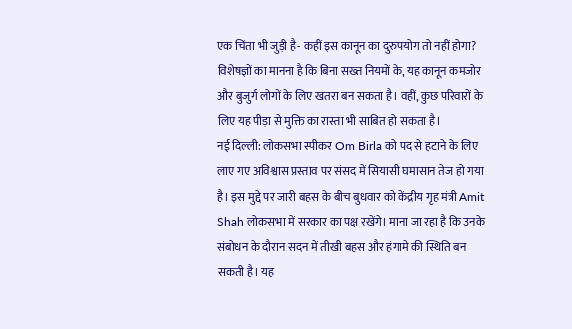एक चिंता भी जुड़ी है- कहीं इस कानून का दुरुपयोग तो नहीं होगा? विशेषज्ञों का मानना है कि बिना सख्त नियमों के, यह कानून कमजोर और बुजुर्ग लोगों के लिए खतरा बन सकता है। वहीं, कुछ परिवारों के लिए यह पीड़ा से मुक्ति का रास्ता भी साबित हो सकता है।
नई दिल्ली: लोकसभा स्पीकर Om Birla को पद से हटाने के लिए लाए गए अविश्वास प्रस्ताव पर संसद में सियासी घमासान तेज हो गया है। इस मुद्दे पर जारी बहस के बीच बुधवार को केंद्रीय गृह मंत्री Amit Shah लोकसभा में सरकार का पक्ष रखेंगे। माना जा रहा है कि उनके संबोधन के दौरान सदन में तीखी बहस और हंगामे की स्थिति बन सकती है। यह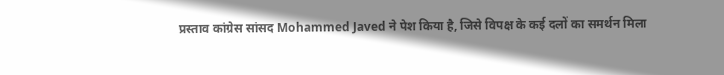प्रस्ताव कांग्रेस सांसद Mohammed Javed ने पेश किया है, जिसे विपक्ष के कई दलों का समर्थन मिला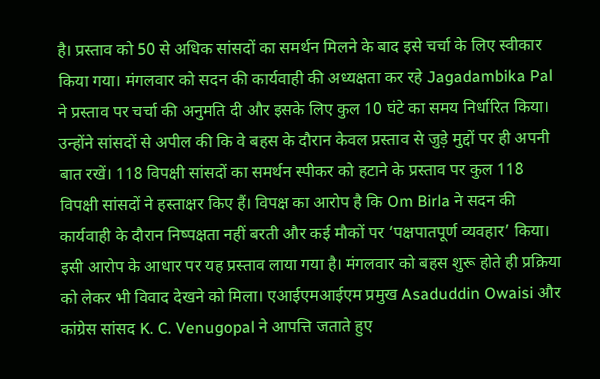है। प्रस्ताव को 50 से अधिक सांसदों का समर्थन मिलने के बाद इसे चर्चा के लिए स्वीकार किया गया। मंगलवार को सदन की कार्यवाही की अध्यक्षता कर रहे Jagadambika Pal ने प्रस्ताव पर चर्चा की अनुमति दी और इसके लिए कुल 10 घंटे का समय निर्धारित किया। उन्होंने सांसदों से अपील की कि वे बहस के दौरान केवल प्रस्ताव से जुड़े मुद्दों पर ही अपनी बात रखें। 118 विपक्षी सांसदों का समर्थन स्पीकर को हटाने के प्रस्ताव पर कुल 118 विपक्षी सांसदों ने हस्ताक्षर किए हैं। विपक्ष का आरोप है कि Om Birla ने सदन की कार्यवाही के दौरान निष्पक्षता नहीं बरती और कई मौकों पर ‘पक्षपातपूर्ण व्यवहार’ किया। इसी आरोप के आधार पर यह प्रस्ताव लाया गया है। मंगलवार को बहस शुरू होते ही प्रक्रिया को लेकर भी विवाद देखने को मिला। एआईएमआईएम प्रमुख Asaduddin Owaisi और कांग्रेस सांसद K. C. Venugopal ने आपत्ति जताते हुए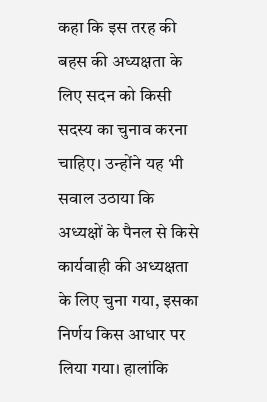कहा कि इस तरह की बहस की अध्यक्षता के लिए सदन को किसी सदस्य का चुनाव करना चाहिए। उन्होंने यह भी सवाल उठाया कि अध्यक्षों के पैनल से किसे कार्यवाही की अध्यक्षता के लिए चुना गया, इसका निर्णय किस आधार पर लिया गया। हालांकि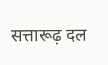सत्तारूढ़ दल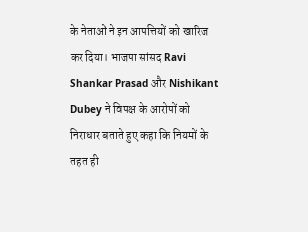के नेताओं ने इन आपत्तियों को खारिज कर दिया। भाजपा सांसद Ravi Shankar Prasad और Nishikant Dubey ने विपक्ष के आरोपों को निराधार बताते हुए कहा कि नियमों के तहत ही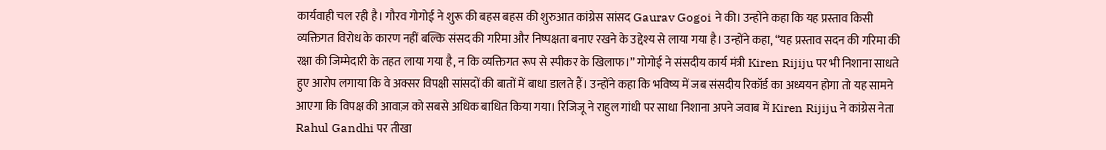कार्यवाही चल रही है। गौरव गोगोई ने शुरू की बहस बहस की शुरुआत कांग्रेस सांसद Gaurav Gogoi ने की। उन्होंने कहा कि यह प्रस्ताव किसी व्यक्तिगत विरोध के कारण नहीं बल्कि संसद की गरिमा और निष्पक्षता बनाए रखने के उद्देश्य से लाया गया है। उन्होंने कहा, “यह प्रस्ताव सदन की गरिमा की रक्षा की जिम्मेदारी के तहत लाया गया है, न कि व्यक्तिगत रूप से स्पीकर के खिलाफ।” गोगोई ने संसदीय कार्य मंत्री Kiren Rijiju पर भी निशाना साधते हुए आरोप लगाया कि वे अक्सर विपक्षी सांसदों की बातों में बाधा डालते हैं। उन्होंने कहा कि भविष्य में जब संसदीय रिकॉर्ड का अध्ययन होगा तो यह सामने आएगा कि विपक्ष की आवाज़ को सबसे अधिक बाधित किया गया। रिजिजू ने राहुल गांधी पर साधा निशाना अपने जवाब में Kiren Rijiju ने कांग्रेस नेता Rahul Gandhi पर तीखा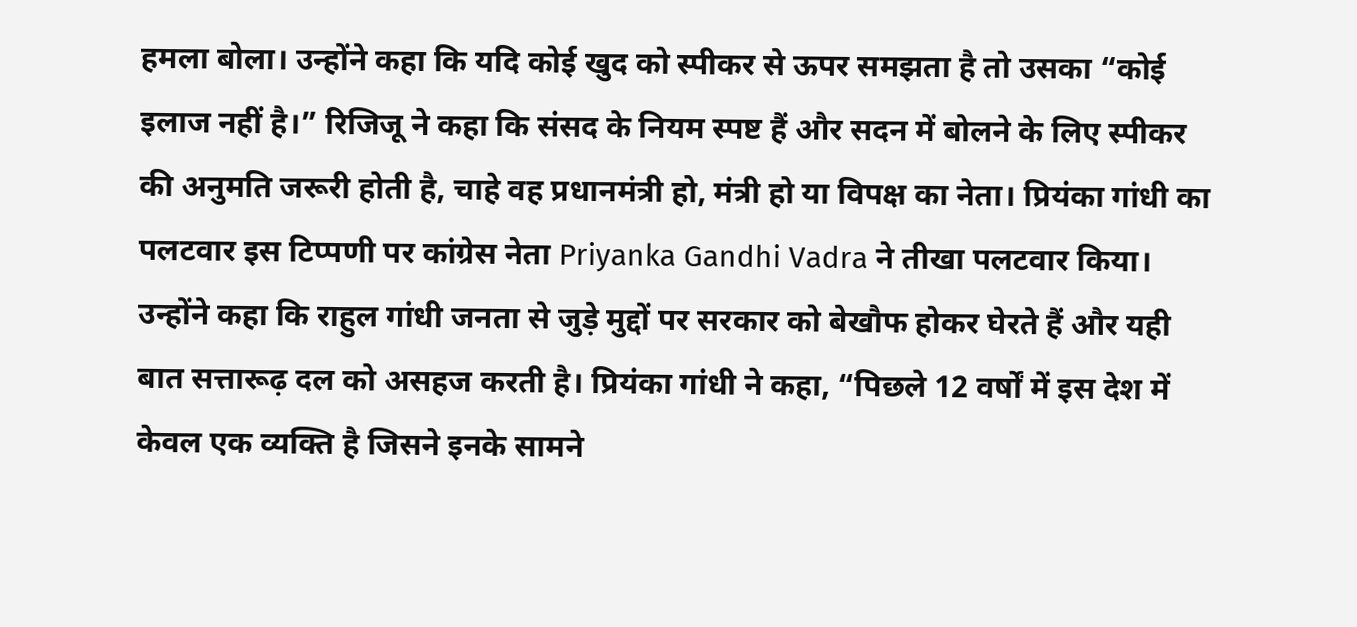हमला बोला। उन्होंने कहा कि यदि कोई खुद को स्पीकर से ऊपर समझता है तो उसका “कोई इलाज नहीं है।” रिजिजू ने कहा कि संसद के नियम स्पष्ट हैं और सदन में बोलने के लिए स्पीकर की अनुमति जरूरी होती है, चाहे वह प्रधानमंत्री हो, मंत्री हो या विपक्ष का नेता। प्रियंका गांधी का पलटवार इस टिप्पणी पर कांग्रेस नेता Priyanka Gandhi Vadra ने तीखा पलटवार किया। उन्होंने कहा कि राहुल गांधी जनता से जुड़े मुद्दों पर सरकार को बेखौफ होकर घेरते हैं और यही बात सत्तारूढ़ दल को असहज करती है। प्रियंका गांधी ने कहा, “पिछले 12 वर्षों में इस देश में केवल एक व्यक्ति है जिसने इनके सामने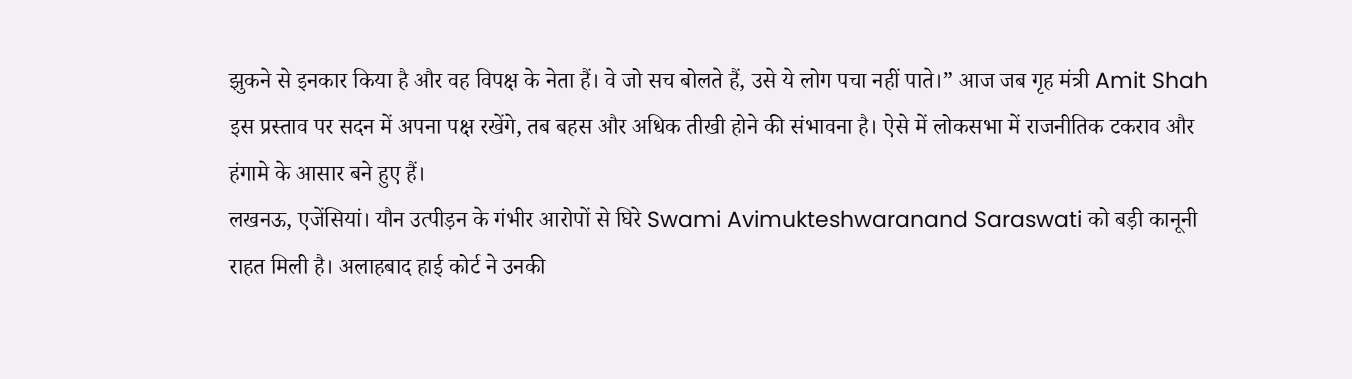झुकने से इनकार किया है और वह विपक्ष के नेता हैं। वे जो सच बोलते हैं, उसे ये लोग पचा नहीं पाते।” आज जब गृह मंत्री Amit Shah इस प्रस्ताव पर सदन में अपना पक्ष रखेंगे, तब बहस और अधिक तीखी होने की संभावना है। ऐसे में लोकसभा में राजनीतिक टकराव और हंगामे के आसार बने हुए हैं।
लखनऊ, एजेंसियां। यौन उत्पीड़न के गंभीर आरोपों से घिरे Swami Avimukteshwaranand Saraswati को बड़ी कानूनी राहत मिली है। अलाहबाद हाई कोर्ट ने उनकी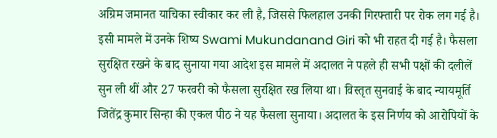अग्रिम जमानत याचिका स्वीकार कर ली है, जिससे फिलहाल उनकी गिरफ्तारी पर रोक लग गई है। इसी मामले में उनके शिष्य Swami Mukundanand Giri को भी राहत दी गई है। फैसला सुरक्षित रखने के बाद सुनाया गया आदेश इस मामले में अदालत ने पहले ही सभी पक्षों की दलीलें सुन ली थीं और 27 फरवरी को फैसला सुरक्षित रख लिया था। विस्तृत सुनवाई के बाद न्यायमूर्ति जितेंद्र कुमार सिन्हा की एकल पीठ ने यह फैसला सुनाया। अदालत के इस निर्णय को आरोपियों के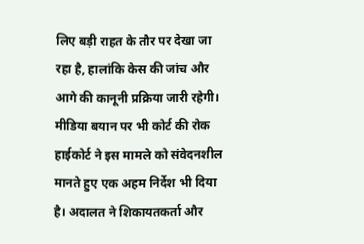लिए बड़ी राहत के तौर पर देखा जा रहा है, हालांकि केस की जांच और आगे की कानूनी प्रक्रिया जारी रहेगी। मीडिया बयान पर भी कोर्ट की रोक हाईकोर्ट ने इस मामले को संवेदनशील मानते हुए एक अहम निर्देश भी दिया है। अदालत ने शिकायतकर्ता और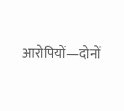आरोपियों—दोनों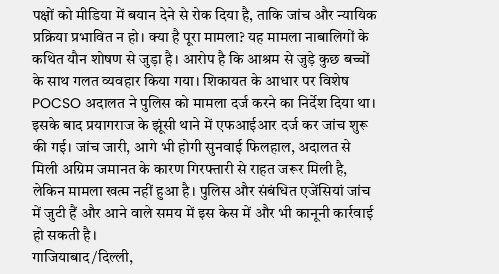पक्षों को मीडिया में बयान देने से रोक दिया है, ताकि जांच और न्यायिक प्रक्रिया प्रभावित न हो। क्या है पूरा मामला? यह मामला नाबालिगों के कथित यौन शोषण से जुड़ा है। आरोप है कि आश्रम से जुड़े कुछ बच्चों के साथ गलत व्यवहार किया गया। शिकायत के आधार पर विशेष POCSO अदालत ने पुलिस को मामला दर्ज करने का निर्देश दिया था। इसके बाद प्रयागराज के झूंसी थाने में एफआईआर दर्ज कर जांच शुरू की गई। जांच जारी, आगे भी होगी सुनवाई फिलहाल, अदालत से मिली अग्रिम जमानत के कारण गिरफ्तारी से राहत जरूर मिली है, लेकिन मामला खत्म नहीं हुआ है। पुलिस और संबंधित एजेंसियां जांच में जुटी हैं और आने वाले समय में इस केस में और भी कानूनी कार्रवाई हो सकती है।
गाजियाबाद/दिल्ली,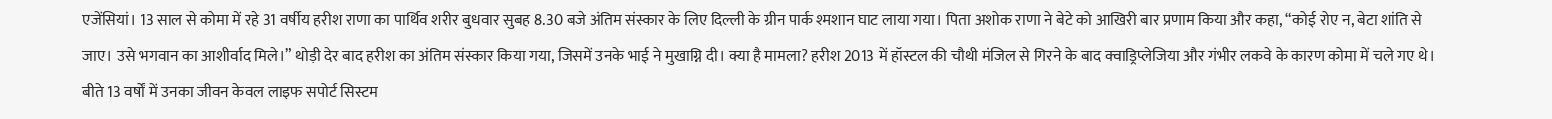एजेंसियां। 13 साल से कोमा में रहे 31 वर्षीय हरीश राणा का पार्थिव शरीर बुधवार सुबह 8.30 बजे अंतिम संस्कार के लिए दिल्ली के ग्रीन पार्क श्मशान घाट लाया गया। पिता अशोक राणा ने बेटे को आखिरी बार प्रणाम किया और कहा, “कोई रोए न, बेटा शांति से जाए। उसे भगवान का आशीर्वाद मिले।” थोड़ी देर बाद हरीश का अंतिम संस्कार किया गया, जिसमें उनके भाई ने मुखाग्नि दी। क्या है मामला? हरीश 2013 में हॉस्टल की चौथी मंजिल से गिरने के बाद क्वाड्रिप्लेजिया और गंभीर लकवे के कारण कोमा में चले गए थे। बीते 13 वर्षों में उनका जीवन केवल लाइफ सपोर्ट सिस्टम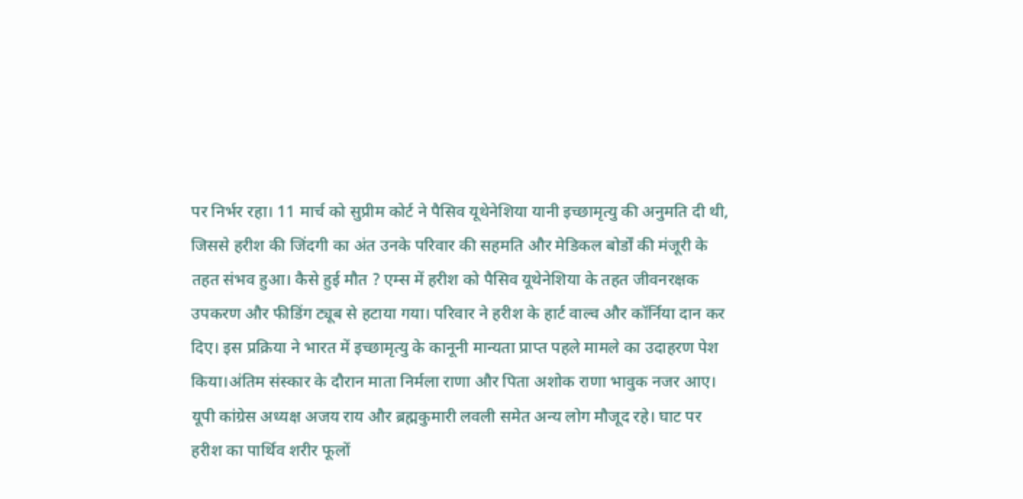पर निर्भर रहा। 11 मार्च को सुप्रीम कोर्ट ने पैसिव यूथेनेशिया यानी इच्छामृत्यु की अनुमति दी थी, जिससे हरीश की जिंदगी का अंत उनके परिवार की सहमति और मेडिकल बोर्डों की मंजूरी के तहत संभव हुआ। कैसे हुई मौत ? एम्स में हरीश को पैसिव यूथेनेशिया के तहत जीवनरक्षक उपकरण और फीडिंग ट्यूब से हटाया गया। परिवार ने हरीश के हार्ट वाल्व और कॉर्निया दान कर दिए। इस प्रक्रिया ने भारत में इच्छामृत्यु के कानूनी मान्यता प्राप्त पहले मामले का उदाहरण पेश किया।अंतिम संस्कार के दौरान माता निर्मला राणा और पिता अशोक राणा भावुक नजर आए। यूपी कांग्रेस अध्यक्ष अजय राय और ब्रह्मकुमारी लवली समेत अन्य लोग मौजूद रहे। घाट पर हरीश का पार्थिव शरीर फूलों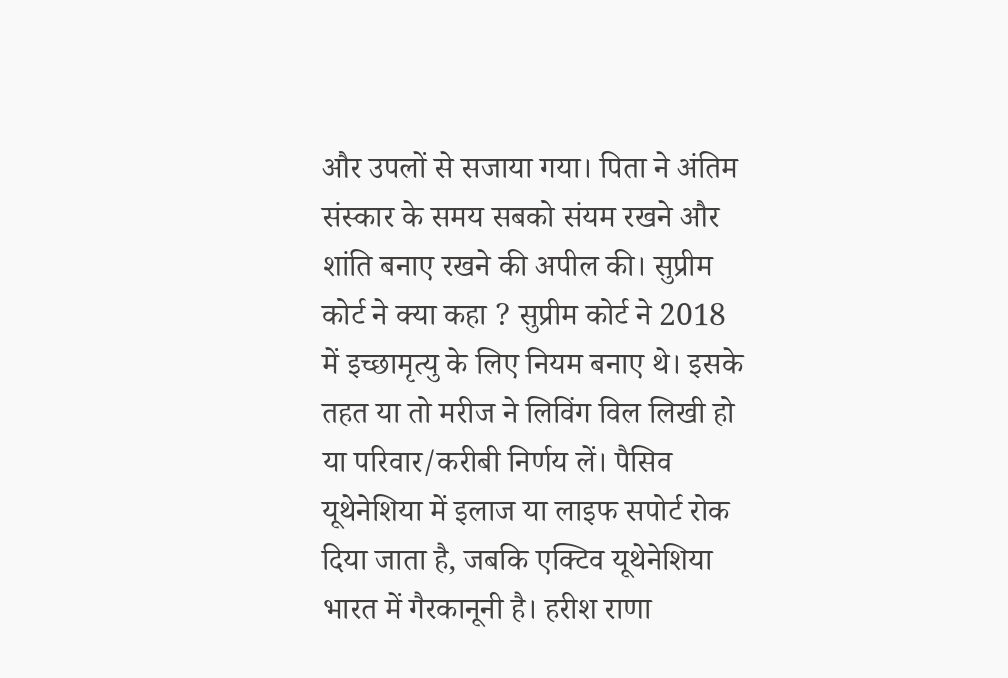और उपलों से सजाया गया। पिता ने अंतिम संस्कार के समय सबको संयम रखने और शांति बनाए रखने की अपील की। सुप्रीम कोर्ट ने क्या कहा ? सुप्रीम कोर्ट ने 2018 में इच्छामृत्यु के लिए नियम बनाए थे। इसके तहत या तो मरीज ने लिविंग विल लिखी हो या परिवार/करीबी निर्णय लें। पैसिव यूथेनेशिया में इलाज या लाइफ सपोर्ट रोक दिया जाता है, जबकि एक्टिव यूथेनेशिया भारत में गैरकानूनी है। हरीश राणा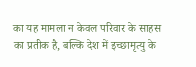का यह मामला न केवल परिवार के साहस का प्रतीक है, बल्कि देश में इच्छामृत्यु के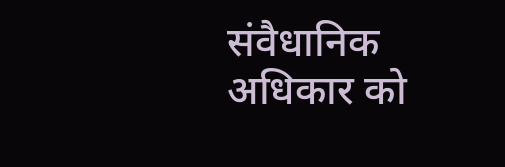संवैधानिक अधिकार को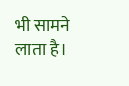भी सामने लाता है।